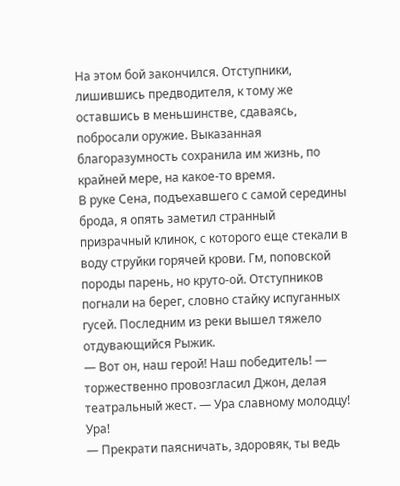На этом бой закончился. Отступники, лишившись предводителя, к тому же оставшись в меньшинстве, сдаваясь, побросали оружие. Выказанная благоразумность сохранила им жизнь, по крайней мере, на какое-то время.
В руке Сена, подъехавшего с самой середины брода, я опять заметил странный призрачный клинок, с которого еще стекали в воду струйки горячей крови. Гм, поповской породы парень, но круто-ой. Отступников погнали на берег, словно стайку испуганных гусей. Последним из реки вышел тяжело отдувающийся Рыжик.
— Вот он, наш герой! Наш победитель! — торжественно провозгласил Джон, делая театральный жест. — Ура славному молодцу! Ура!
— Прекрати паясничать, здоровяк, ты ведь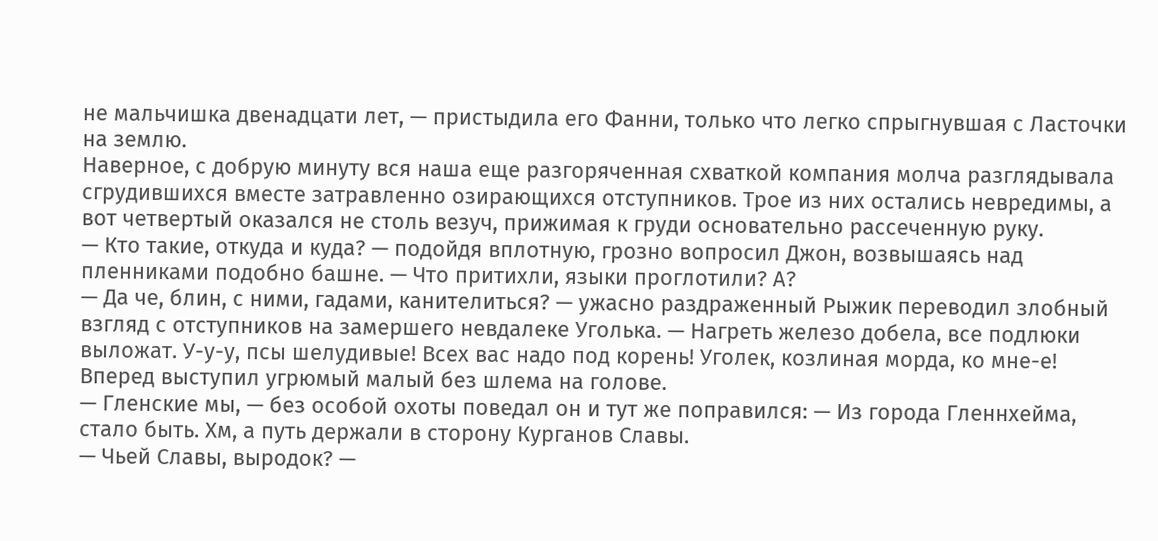не мальчишка двенадцати лет, — пристыдила его Фанни, только что легко спрыгнувшая с Ласточки на землю.
Наверное, с добрую минуту вся наша еще разгоряченная схваткой компания молча разглядывала сгрудившихся вместе затравленно озирающихся отступников. Трое из них остались невредимы, а вот четвертый оказался не столь везуч, прижимая к груди основательно рассеченную руку.
— Кто такие, откуда и куда? — подойдя вплотную, грозно вопросил Джон, возвышаясь над пленниками подобно башне. — Что притихли, языки проглотили? А?
— Да че, блин, с ними, гадами, канителиться? — ужасно раздраженный Рыжик переводил злобный взгляд с отступников на замершего невдалеке Уголька. — Нагреть железо добела, все подлюки выложат. У-у-у, псы шелудивые! Всех вас надо под корень! Уголек, козлиная морда, ко мне-е!
Вперед выступил угрюмый малый без шлема на голове.
— Гленские мы, — без особой охоты поведал он и тут же поправился: — Из города Гленнхейма, стало быть. Хм, а путь держали в сторону Курганов Славы.
— Чьей Славы, выродок? —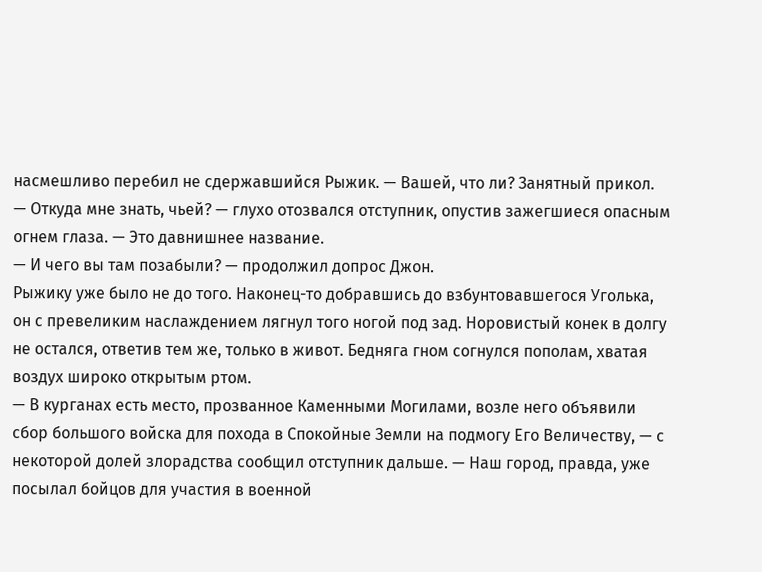насмешливо перебил не сдержавшийся Рыжик. — Вашей, что ли? Занятный прикол.
— Откуда мне знать, чьей? — глухо отозвался отступник, опустив зажегшиеся опасным огнем глаза. — Это давнишнее название.
— И чего вы там позабыли? — продолжил допрос Джон.
Рыжику уже было не до того. Наконец-то добравшись до взбунтовавшегося Уголька, он с превеликим наслаждением лягнул того ногой под зад. Норовистый конек в долгу не остался, ответив тем же, только в живот. Бедняга гном согнулся пополам, хватая воздух широко открытым ртом.
— В курганах есть место, прозванное Каменными Могилами, возле него объявили сбор большого войска для похода в Спокойные Земли на подмогу Его Величеству, — с некоторой долей злорадства сообщил отступник дальше. — Наш город, правда, уже посылал бойцов для участия в военной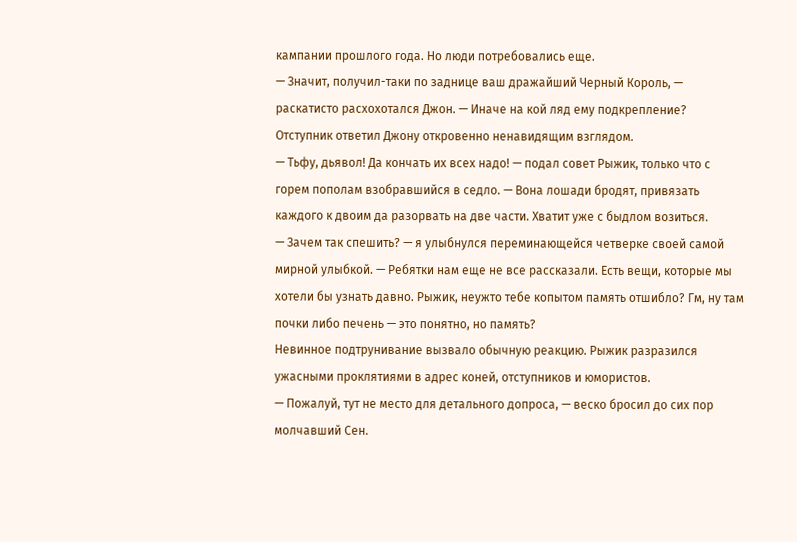кампании прошлого года. Но люди потребовались еще.
— Значит, получил-таки по заднице ваш дражайший Черный Король, — раскатисто расхохотался Джон. — Иначе на кой ляд ему подкрепление?
Отступник ответил Джону откровенно ненавидящим взглядом.
— Тьфу, дьявол! Да кончать их всех надо! — подал совет Рыжик, только что с горем пополам взобравшийся в седло. — Вона лошади бродят, привязать каждого к двоим да разорвать на две части. Хватит уже с быдлом возиться.
— Зачем так спешить? — я улыбнулся переминающейся четверке своей самой мирной улыбкой. — Ребятки нам еще не все рассказали. Есть вещи, которые мы хотели бы узнать давно. Рыжик, неужто тебе копытом память отшибло? Гм, ну там почки либо печень — это понятно, но память?
Невинное подтрунивание вызвало обычную реакцию. Рыжик разразился ужасными проклятиями в адрес коней, отступников и юмористов.
— Пожалуй, тут не место для детального допроса, — веско бросил до сих пор молчавший Сен.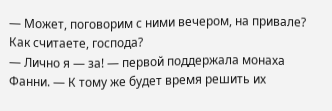— Может, поговорим с ними вечером, на привале? Как считаете, господа?
— Лично я — за! — первой поддержала монаха Фанни. — К тому же будет время решить их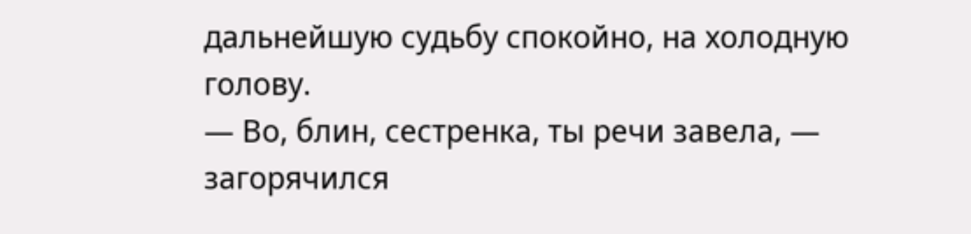дальнейшую судьбу спокойно, на холодную голову.
— Во, блин, сестренка, ты речи завела, — загорячился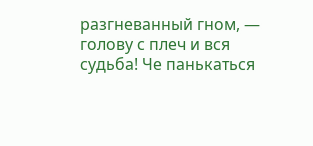разгневанный гном, — голову с плеч и вся судьба! Че панькаться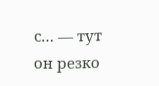с… — тут он резко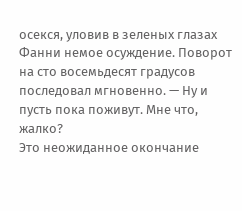осекся, уловив в зеленых глазах Фанни немое осуждение. Поворот на сто восемьдесят градусов последовал мгновенно. — Ну и пусть пока поживут. Мне что, жалко?
Это неожиданное окончание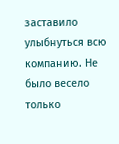заставило улыбнуться всю компанию. Не было весело только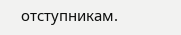отступникам.